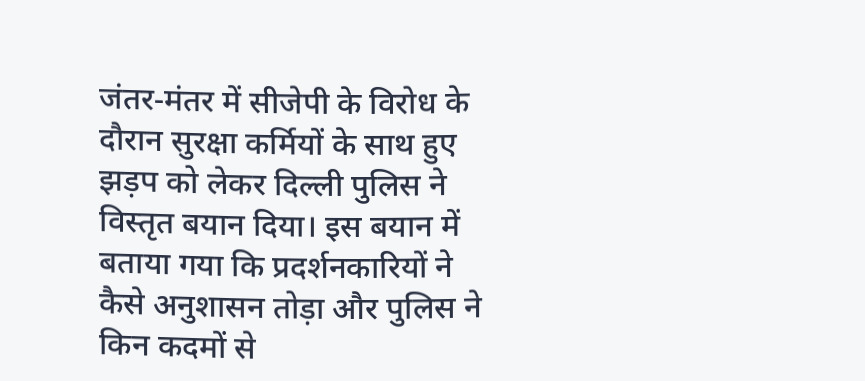जंतर‑मंतर में सीजेपी के विरोध के दौरान सुरक्षा कर्मियों के साथ हुए झड़प को लेकर दिल्ली पुलिस ने विस्तृत बयान दिया। इस बयान में बताया गया कि प्रदर्शनकारियों ने कैसे अनुशासन तोड़ा और पुलिस ने किन कदमों से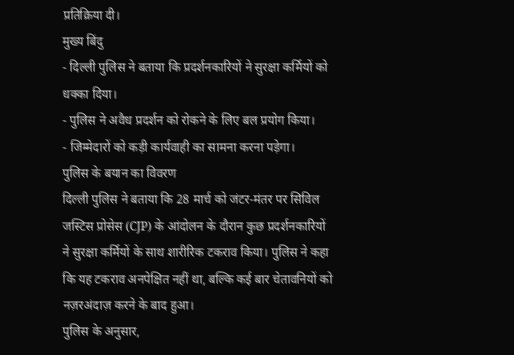प्रतिक्रिया दी।
मुख्य बिंदु
- दिल्ली पुलिस ने बताया कि प्रदर्शनकारियों ने सुरक्षा कर्मियों को धक्का दिया।
- पुलिस ने अवैध प्रदर्शन को रोकने के लिए बल प्रयोग किया।
- जिम्मेदारों को कड़ी कार्यवाही का सामना करना पड़ेगा।
पुलिस के बयान का विवरण
दिल्ली पुलिस ने बताया कि 28 मार्च को जंटर‑मंतर पर सिविल जस्टिस प्रोसेस (CJP) के आंदोलन के दौरान कुछ प्रदर्शनकारियों ने सुरक्षा कर्मियों के साथ शारीरिक टकराव किया। पुलिस ने कहा कि यह टकराव अनपेक्षित नहीं था, बल्कि कई बार चेतावनियों को नज़रअंदाज़ करने के बाद हुआ।
पुलिस के अनुसार,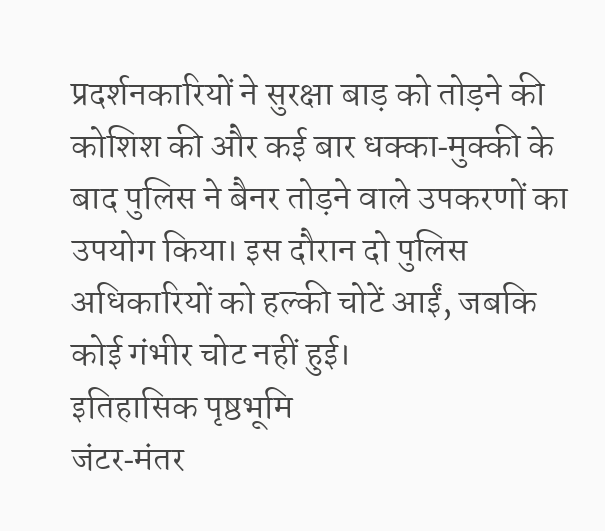प्रदर्शनकारियों ने सुरक्षा बाड़ को तोड़ने की कोशिश की और कई बार धक्का‑मुक्की के बाद पुलिस ने बैनर तोड़ने वाले उपकरणों का उपयोग किया। इस दौरान दो पुलिस अधिकारियों को हल्की चोटें आईं, जबकि कोई गंभीर चोट नहीं हुई।
इतिहासिक पृष्ठभूमि
जंटर‑मंतर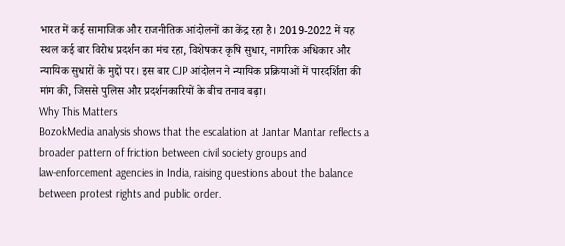भारत में कई सामाजिक और राजनीतिक आंदोलनों का केंद्र रहा है। 2019‑2022 में यह स्थल कई बार विरोध प्रदर्शन का मंच रहा, विशेषकर कृषि सुधार, नागरिक अधिकार और न्यायिक सुधारों के मुद्दों पर। इस बार CJP आंदोलन ने न्यायिक प्रक्रियाओं में पारदर्शिता की मांग की, जिससे पुलिस और प्रदर्शनकारियों के बीच तनाव बढ़ा।
Why This Matters
BozokMedia analysis shows that the escalation at Jantar Mantar reflects a broader pattern of friction between civil society groups and law‑enforcement agencies in India, raising questions about the balance between protest rights and public order.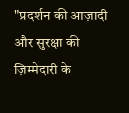"प्रदर्शन की आज़ादी और सुरक्षा की ज़िम्मेदारी के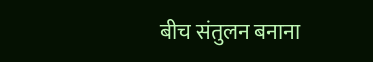बीच संतुलन बनाना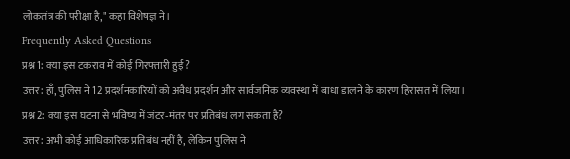लोकतंत्र की परीक्षा है," कहा विशेषज्ञ ने।
Frequently Asked Questions
प्रश्न 1: क्या इस टकराव में कोई गिरफ्तारी हुई?
उत्तर: हाँ, पुलिस ने 12 प्रदर्शनकारियों को अवैध प्रदर्शन और सार्वजनिक व्यवस्था में बाधा डालने के कारण हिरासत में लिया।
प्रश्न 2: क्या इस घटना से भविष्य में जंटर‑मंतर पर प्रतिबंध लग सकता है?
उत्तर: अभी कोई आधिकारिक प्रतिबंध नहीं है, लेकिन पुलिस ने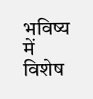भविष्य में विशेष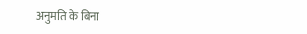अनुमति के बिना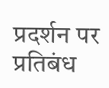प्रदर्शन पर प्रतिबंध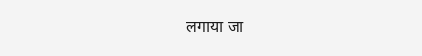लगाया जा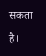सकता है।